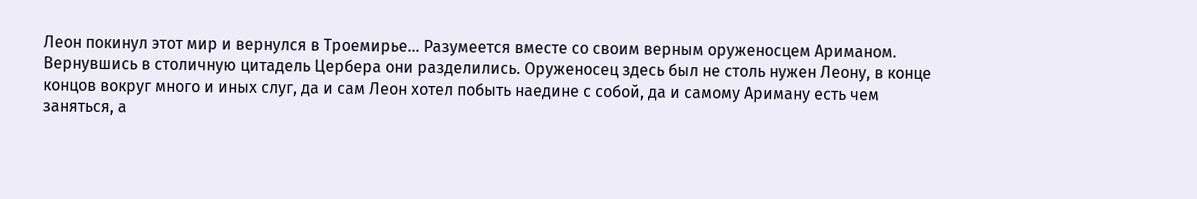Леон покинул этот мир и вернулся в Троемирье... Разумеется вместе со своим верным оруженосцем Ариманом. Вернувшись в столичную цитадель Цербера они разделились. Оруженосец здесь был не столь нужен Леону, в конце концов вокруг много и иных слуг, да и сам Леон хотел побыть наедине с собой, да и самому Ариману есть чем заняться, а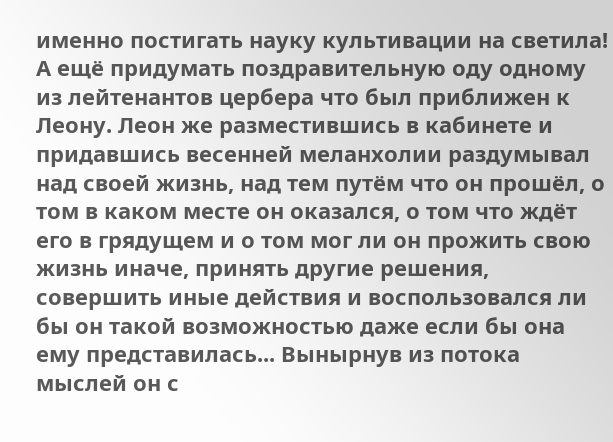именно постигать науку культивации на светила! А ещё придумать поздравительную оду одному из лейтенантов цербера что был приближен к Леону. Леон же разместившись в кабинете и придавшись весенней меланхолии раздумывал над своей жизнь, над тем путём что он прошёл, о том в каком месте он оказался, о том что ждёт его в грядущем и о том мог ли он прожить свою жизнь иначе, принять другие решения, совершить иные действия и воспользовался ли бы он такой возможностью даже если бы она ему представилась... Вынырнув из потока мыслей он с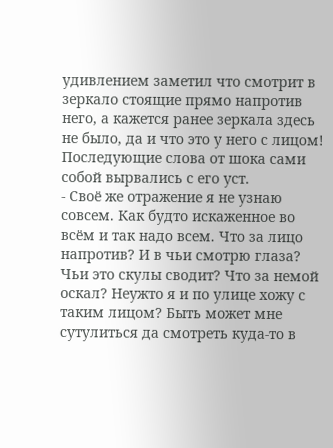удивлением заметил что смотрит в зеркало стоящие прямо напротив него, а кажется ранее зеркала здесь не было, да и что это у него с лицом! Последующие слова от шока сами собой вырвались с его уст.
- Своё же отражение я не узнаю совсем. Как будто искаженное во всём и так надо всем. Что за лицо напротив? И в чьи смотрю глаза? Чьи это скулы сводит? Что за немой оскал? Неужто я и по улице хожу с таким лицом? Быть может мне сутулиться да смотреть куда-то в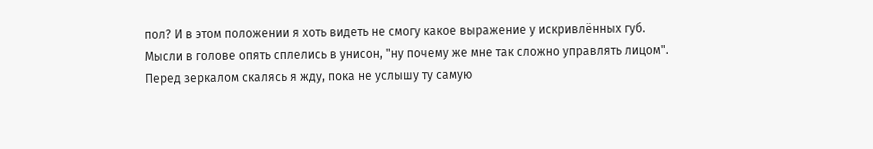пол? И в этом положении я хоть видеть не смогу какое выражение у искривлённых губ. Мысли в голове опять сплелись в унисон, "ну почему же мне так сложно управлять лицом". Перед зеркалом скалясь я жду, пока не услышу ту самую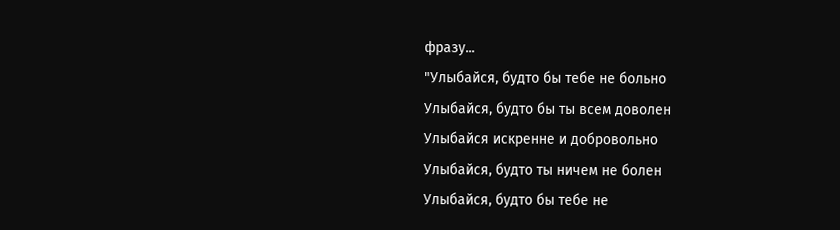фразу...
"Улыбайся, будто бы тебе не больно
Улыбайся, будто бы ты всем доволен
Улыбайся искренне и добровольно
Улыбайся, будто ты ничем не болен
Улыбайся, будто бы тебе не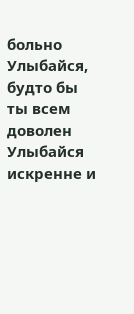больно
Улыбайся, будто бы ты всем доволен
Улыбайся искренне и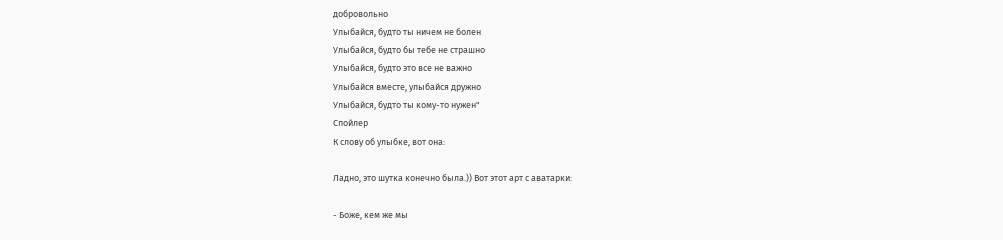добровольно
Улыбайся, будто ты ничем не болен
Улыбайся, будто бы тебе не страшно
Улыбайся, будто это все не важно
Улыбайся вместе, улыбайся дружно
Улыбайся, будто ты кому-то нужен"
Спойлер
К слову об улыбке, вот она:

Ладно, это шутка конечно была.)) Вот этот арт с аватарки:

- Боже, кем же мы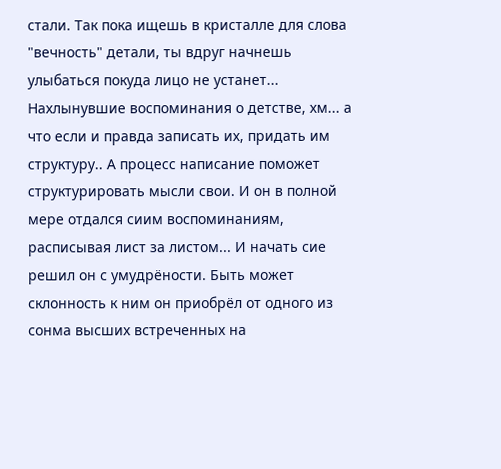стали. Так пока ищешь в кристалле для слова "вечность" детали, ты вдруг начнешь улыбаться покуда лицо не устанет...
Нахлынувшие воспоминания о детстве, хм... а что если и правда записать их, придать им структуру.. А процесс написание поможет структурировать мысли свои. И он в полной мере отдался сиим воспоминаниям, расписывая лист за листом... И начать сие решил он с умудрёности. Быть может склонность к ним он приобрёл от одного из сонма высших встреченных на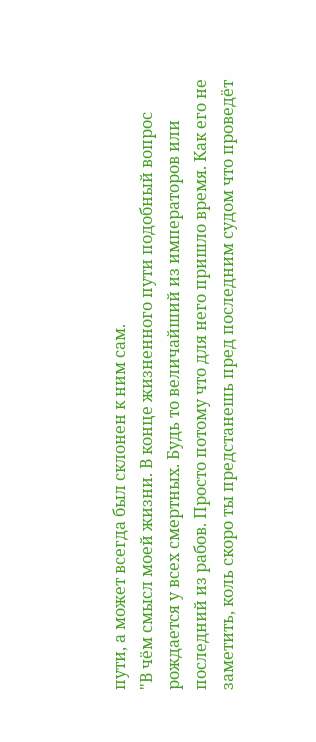пути, а может всегда был склонен к ним сам.
"В чём смысл моей жизни. В конце жизненного пути подобный вопрос рождается у всех смертных. Будь то величайший из императоров или последний из рабов. Просто потому что для него пришло время. Как его не заметить, коль скоро ты предстанешь пред последним судом что проведёт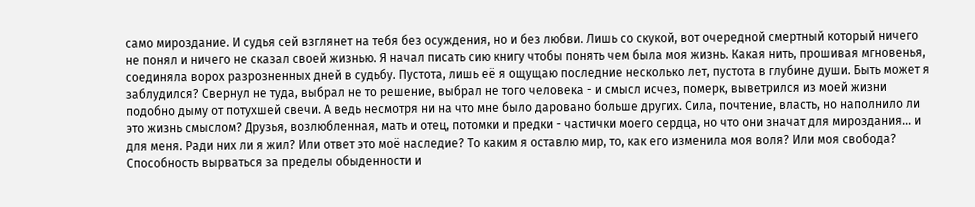само мироздание. И судья сей взглянет на тебя без осуждения, но и без любви. Лишь со скукой, вот очередной смертный который ничего не понял и ничего не сказал своей жизнью. Я начал писать сию книгу чтобы понять чем была моя жизнь. Какая нить, прошивая мгновенья, соединяла ворох разрозненных дней в судьбу. Пустота, лишь её я ощущаю последние несколько лет, пустота в глубине души. Быть может я заблудился? Свернул не туда, выбрал не то решение, выбрал не того человека - и смысл исчез, померк, выветрился из моей жизни подобно дыму от потухшей свечи. А ведь несмотря ни на что мне было даровано больше других. Сила, почтение, власть, но наполнило ли это жизнь смыслом? Друзья, возлюбленная, мать и отец, потомки и предки - частички моего сердца, но что они значат для мироздания... и для меня. Ради них ли я жил? Или ответ это моё наследие? То каким я оставлю мир, то, как его изменила моя воля? Или моя свобода? Способность вырваться за пределы обыденности и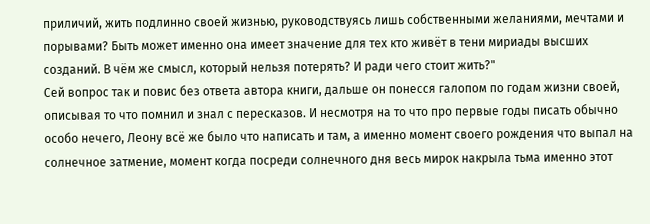приличий, жить подлинно своей жизнью, руководствуясь лишь собственными желаниями, мечтами и порывами? Быть может именно она имеет значение для тех кто живёт в тени мириады высших созданий. В чём же смысл, который нельзя потерять? И ради чего стоит жить?"
Сей вопрос так и повис без ответа автора книги, дальше он понесся галопом по годам жизни своей, описывая то что помнил и знал с пересказов. И несмотря на то что про первые годы писать обычно особо нечего, Леону всё же было что написать и там, а именно момент своего рождения что выпал на солнечное затмение, момент когда посреди солнечного дня весь мирок накрыла тьма именно этот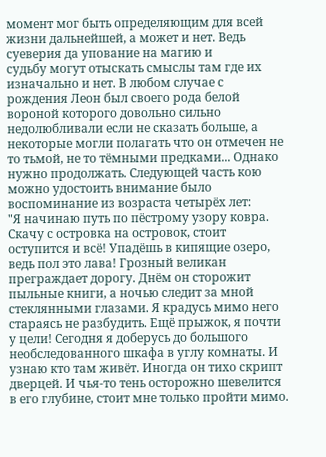момент мог быть определяющим для всей жизни дальнейшей, а может и нет. Ведь суеверия да упование на магию и
судьбу могут отыскать смыслы там где их изначально и нет. В любом случае с рождения Леон был своего рода белой вороной которого довольно сильно недолюбливали если не сказать больше, а некоторые могли полагать что он отмечен не то тьмой, не то тёмными предками... Однако нужно продолжать. Следующей часть кою можно удостоить внимание было воспоминание из возраста четырёх лет:
"Я начинаю путь по пёстрому узору ковра. Скачу с островка на островок, стоит оступится и всё! Упадёшь в кипящие озеро, ведь пол это лава! Грозный великан преграждает дорогу. Днём он сторожит пыльные книги, а ночью следит за мной стеклянными глазами. Я крадусь мимо него стараясь не разбудить. Ещё прыжок, я почти у цели! Сегодня я доберусь до большого необследованного шкафа в углу комнаты. И узнаю кто там живёт. Иногда он тихо скрипт дверцей. И чья-то тень осторожно шевелится в его глубине, стоит мне только пройти мимо.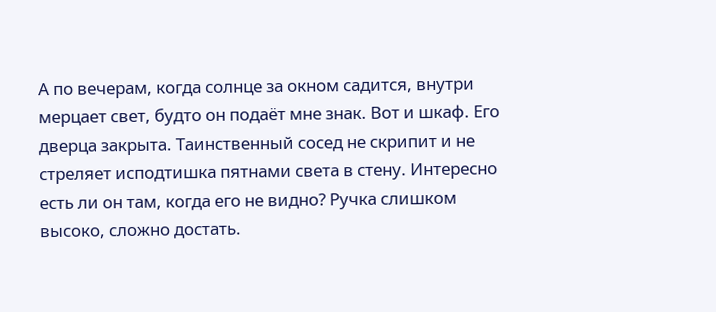А по вечерам, когда солнце за окном садится, внутри мерцает свет, будто он подаёт мне знак. Вот и шкаф. Его дверца закрыта. Таинственный сосед не скрипит и не стреляет исподтишка пятнами света в стену. Интересно есть ли он там, когда его не видно? Ручка слишком высоко, сложно достать.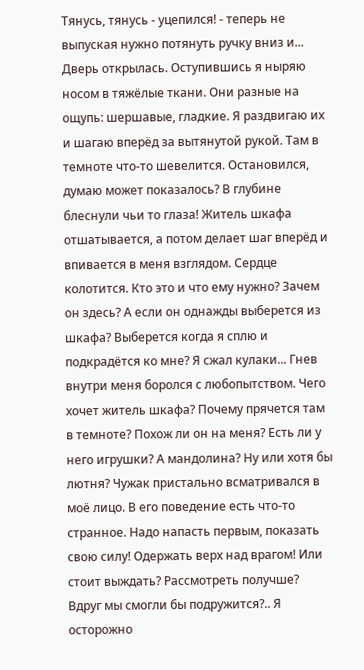Тянусь, тянусь - уцепился! - теперь не выпуская нужно потянуть ручку вниз и... Дверь открылась. Оступившись я ныряю носом в тяжёлые ткани. Они разные на ощупь: шершавые, гладкие. Я раздвигаю их и шагаю вперёд за вытянутой рукой. Там в темноте что-то шевелится. Остановился, думаю может показалось? В глубине блеснули чьи то глаза! Житель шкафа отшатывается, а потом делает шаг вперёд и впивается в меня взглядом. Сердце колотится. Кто это и что ему нужно? Зачем он здесь? А если он однажды выберется из шкафа? Выберется когда я сплю и подкрадётся ко мне? Я сжал кулаки... Гнев внутри меня боролся с любопытством. Чего хочет житель шкафа? Почему прячется там в темноте? Похож ли он на меня? Есть ли у него игрушки? А мандолина? Ну или хотя бы лютня? Чужак пристально всматривался в моё лицо. В его поведение есть что-то странное. Надо напасть первым, показать свою силу! Одержать верх над врагом! Или стоит выждать? Рассмотреть получше? Вдруг мы смогли бы подружится?.. Я осторожно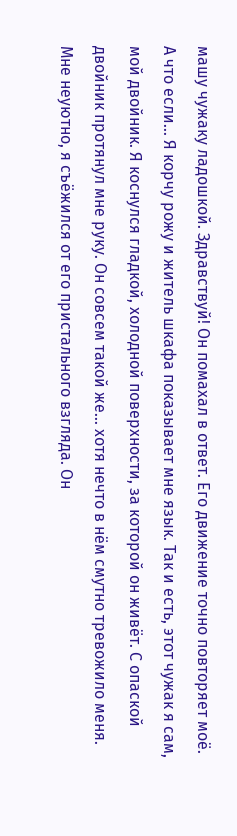машу чужаку ладошкой. Здравствуй! Он помахал в ответ. Его движение точно повторяет моё. А что если... Я корчу рожу и житель шкафа показывает мне язык. Так и есть, этот чужак я сам, мой двойник. Я коснулся гладкой, холодной поверхности, за которой он живёт. С опаской двойник протянул мне руку. Он совсем такой же... хотя нечто в нём смутно тревожило меня. Мне неуютно, я съёжился от его пристального взгляда. Он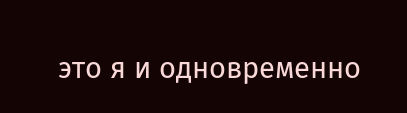это я и одновременно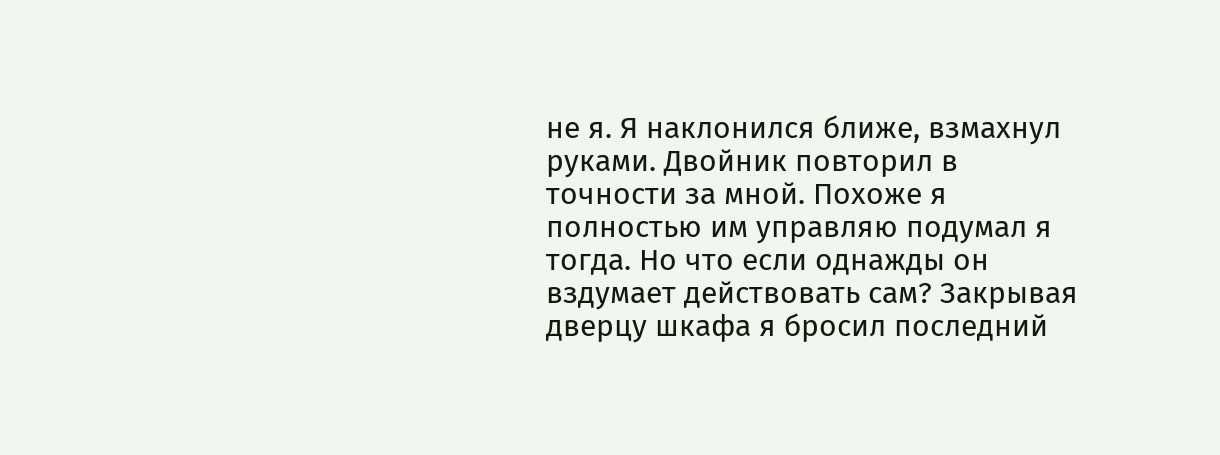не я. Я наклонился ближе, взмахнул руками. Двойник повторил в точности за мной. Похоже я полностью им управляю подумал я тогда. Но что если однажды он вздумает действовать сам? Закрывая дверцу шкафа я бросил последний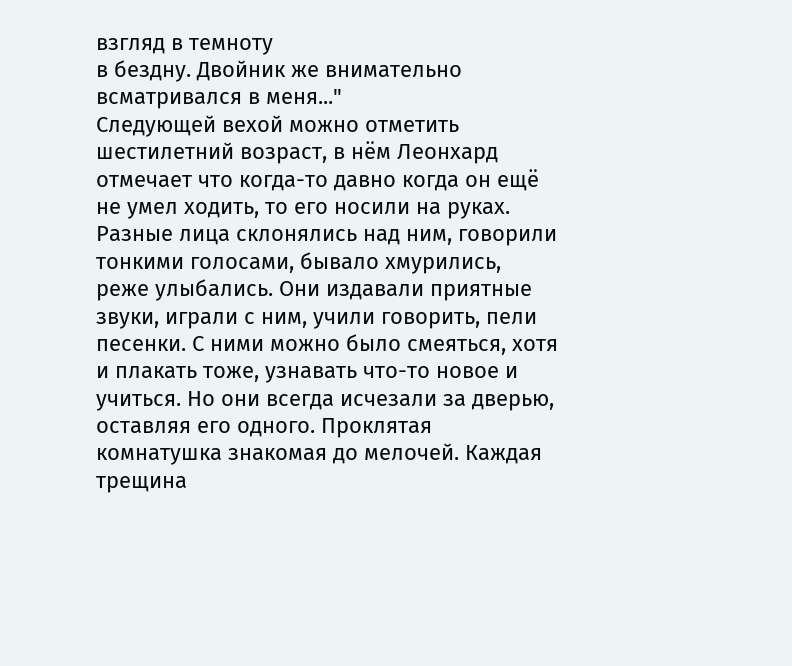взгляд в темноту
в бездну. Двойник же внимательно всматривался в меня..."
Следующей вехой можно отметить шестилетний возраст, в нём Леонхард отмечает что когда-то давно когда он ещё не умел ходить, то его носили на руках. Разные лица склонялись над ним, говорили тонкими голосами, бывало хмурились, реже улыбались. Они издавали приятные звуки, играли с ним, учили говорить, пели песенки. С ними можно было смеяться, хотя и плакать тоже, узнавать что-то новое и учиться. Но они всегда исчезали за дверью, оставляя его одного. Проклятая комнатушка знакомая до мелочей. Каждая трещина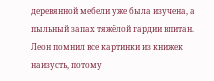деревянной мебели уже была изучена, а пыльный запах тяжёлой гардии впитан. Леон помнил все картинки из книжек наизусть, потому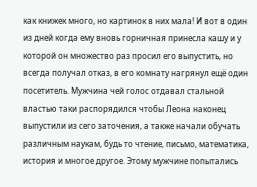как книжек много, но картинок в них мала! И вот в один из дней когда ему вновь горничная принесла кашу и у которой он множество раз просил его выпустить, но всегда получал отказ, в его комнату нагрянул ещё один посетитель. Мужчина чей голос отдавал стальной властью таки распорядился чтобы Леона наконец выпустили из сего заточения, а также начали обучать различным наукам, будь то чтение, письмо, математика, история и многое другое. Этому мужчине попытались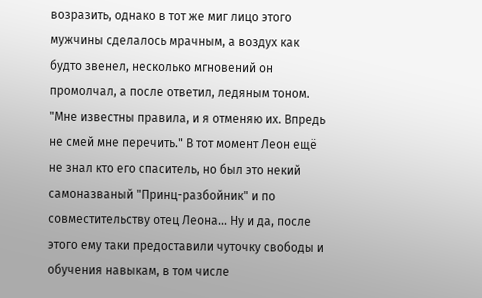возразить, однако в тот же миг лицо этого мужчины сделалось мрачным, а воздух как будто звенел, несколько мгновений он промолчал, а после ответил, ледяным тоном. "Мне известны правила, и я отменяю их. Впредь не смей мне перечить." В тот момент Леон ещё не знал кто его спаситель, но был это некий самоназваный "Принц-разбойник" и по совместительству отец Леона... Ну и да, после этого ему таки предоставили чуточку свободы и обучения навыкам, в том числе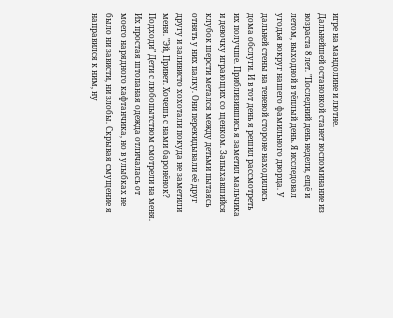игре на мандолине и лютне.
Дальнейшей остановкой станет воспоминание из возраста 8 лет. "Последний день недели, ещё и летом, выходной в тёплый день. Я исследовал угодья вокруг нашего фамильного дворца. У дальней стены на теневой стороне находились дома обслуги. И в тот день я решил рассмотреть их получше. Приблизившись я заметил мальчика и девочку играющих со щенком. Запыхавшийся клубок шерсти метался между детьми пытаясь отнять у них палку. Они перекидывали её друг другу и заливисто хохотали покуда не заметили меня. "Эй, Привет. Хочешь с нами баронёнок? Подходи" Дети с любопытством смотрели на меня. Их простая штопаная одежда отличалась от моего нарядного кафтанчика, но в улыбках не было ни зависти, ни злобы. Скрывая смущение я направился к ним, ну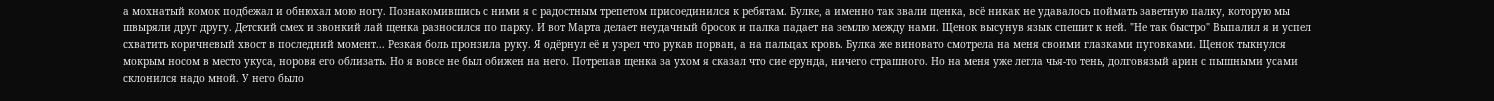а мохнатый комок подбежал и обнюхал мою ногу. Познакомившись с ними я с радостным трепетом присоединился к ребятам. Булке, а именно так звали щенка, всё никак не удавалось поймать заветную палку, которую мы швыряли друг другу. Детский смех и звонкий лай щенка разносился по парку. И вот Марта делает неудачный бросок и палка падает на землю между нами. Щенок высунув язык спешит к ней. "Не так быстро" Выпалил я и успел схватить коричневый хвост в последний момент... Резкая боль пронзила руку. Я одёрнул её и узрел что рукав порван, а на пальцах кровь. Булка же виновато смотрела на меня своими глазками пуговками. Щенок тыкнулся мокрым носом в место укуса, норовя его облизать. Но я вовсе не был обижен на него. Потрепав щенка за ухом я сказал что сие ерунда, ничего страшного. Но на меня уже легла чья-то тень, долговязый арин с пышными усами склонился надо мной. У него было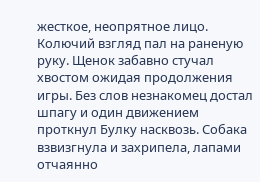жесткое, неопрятное лицо. Колючий взгляд пал на раненую руку. Щенок забавно стучал хвостом ожидая продолжения игры. Без слов незнакомец достал шпагу и один движением проткнул Булку насквозь. Собака взвизгнула и захрипела, лапами отчаянно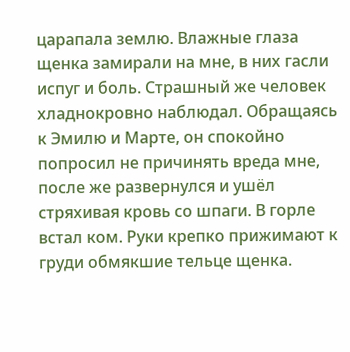царапала землю. Влажные глаза щенка замирали на мне, в них гасли испуг и боль. Страшный же человек хладнокровно наблюдал. Обращаясь к Эмилю и Марте, он спокойно попросил не причинять вреда мне, после же развернулся и ушёл стряхивая кровь со шпаги. В горле встал ком. Руки крепко прижимают к груди обмякшие тельце щенка.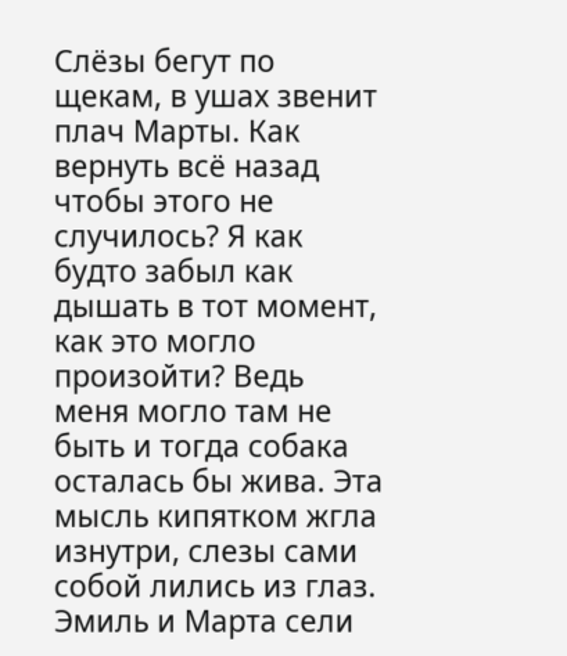Слёзы бегут по щекам, в ушах звенит плач Марты. Как вернуть всё назад чтобы этого не случилось? Я как будто забыл как дышать в тот момент, как это могло произойти? Ведь меня могло там не быть и тогда собака осталась бы жива. Эта мысль кипятком жгла изнутри, слезы сами собой лились из глаз. Эмиль и Марта сели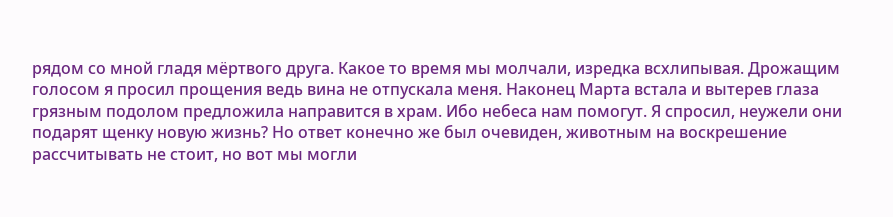рядом со мной гладя мёртвого друга. Какое то время мы молчали, изредка всхлипывая. Дрожащим голосом я просил прощения ведь вина не отпускала меня. Наконец Марта встала и вытерев глаза грязным подолом предложила направится в храм. Ибо небеса нам помогут. Я спросил, неужели они подарят щенку новую жизнь? Но ответ конечно же был очевиден, животным на воскрешение рассчитывать не стоит, но вот мы могли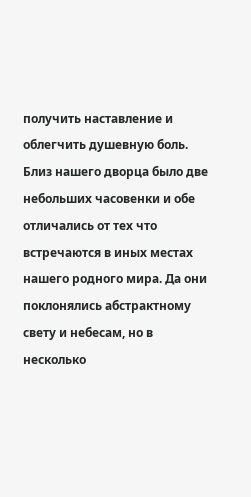получить наставление и облегчить душевную боль. Близ нашего дворца было две небольших часовенки и обе отличались от тех что встречаются в иных местах нашего родного мира. Да они поклонялись абстрактному свету и небесам, но в несколько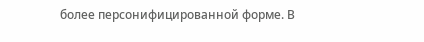более персонифицированной форме. В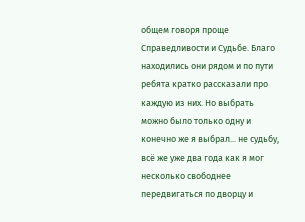общем говоря проще Справедливости и Судьбе. Благо находились они рядом и по пути ребята кратко рассказали про каждую из них. Но выбрать можно было только одну и конечно же я выбрал... не судьбу, всё же уже два года как я мог несколько свободнее передвигаться по дворцу и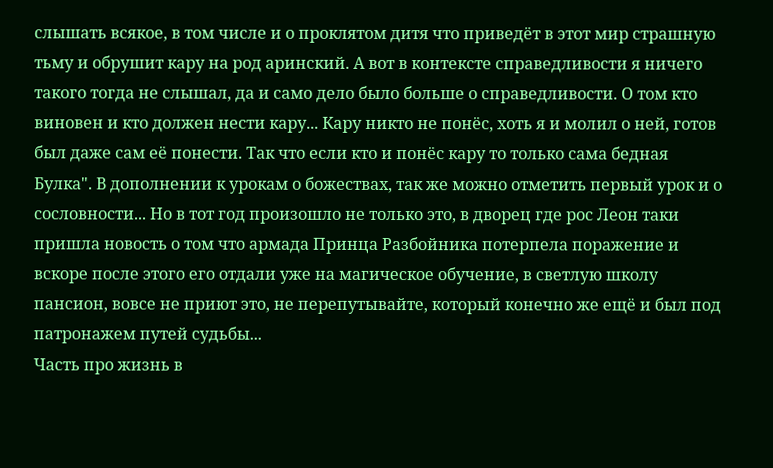слышать всякое, в том числе и о проклятом дитя что приведёт в этот мир страшную тьму и обрушит кару на род аринский. А вот в контексте справедливости я ничего такого тогда не слышал, да и само дело было больше о справедливости. О том кто виновен и кто должен нести кару... Кару никто не понёс, хоть я и молил о ней, готов был даже сам её понести. Так что если кто и понёс кару то только сама бедная Булка". В дополнении к урокам о божествах, так же можно отметить первый урок и о сословности... Но в тот год произошло не только это, в дворец где рос Леон таки пришла новость о том что армада Принца Разбойника потерпела поражение и вскоре после этого его отдали уже на магическое обучение, в светлую школу пансион, вовсе не приют это, не перепутывайте, который конечно же ещё и был под патронажем путей судьбы...
Часть про жизнь в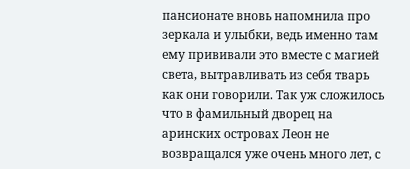пансионате вновь напомнила про зеркала и улыбки, ведь именно там ему прививали это вместе с магией света, вытравливать из себя тварь как они говорили. Так уж сложилось что в фамильный дворец на аринских островах Леон не возвращался уже очень много лет, с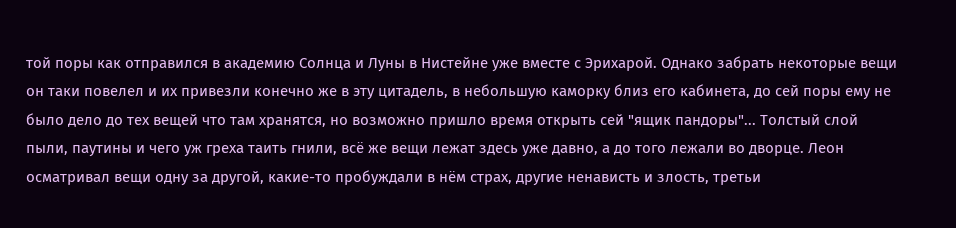той поры как отправился в академию Солнца и Луны в Нистейне уже вместе с Эрихарой. Однако забрать некоторые вещи он таки повелел и их привезли конечно же в эту цитадель, в небольшую каморку близ его кабинета, до сей поры ему не было дело до тех вещей что там хранятся, но возможно пришло время открыть сей "ящик пандоры"... Толстый слой пыли, паутины и чего уж греха таить гнили, всё же вещи лежат здесь уже давно, а до того лежали во дворце. Леон осматривал вещи одну за другой, какие-то пробуждали в нём страх, другие ненависть и злость, третьи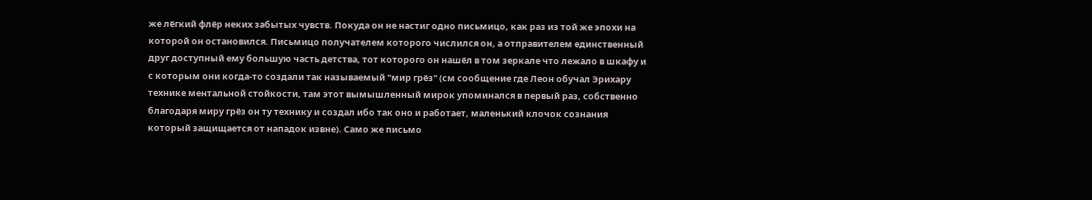же лёгкий флёр неких забытых чувств. Покуда он не настиг одно письмицо, как раз из той же эпохи на которой он остановился. Письмицо получателем которого числился он, а отправителем единственный друг доступный ему большую часть детства, тот которого он нашёл в том зеркале что лежало в шкафу и с которым они когда-то создали так называемый "мир грёз" (см сообщение где Леон обучал Эрихару технике ментальной стойкости, там этот вымышленный мирок упоминался в первый раз, собственно благодаря миру грёз он ту технику и создал ибо так оно и работает, маленький клочок сознания который защищается от нападок извне). Само же письмо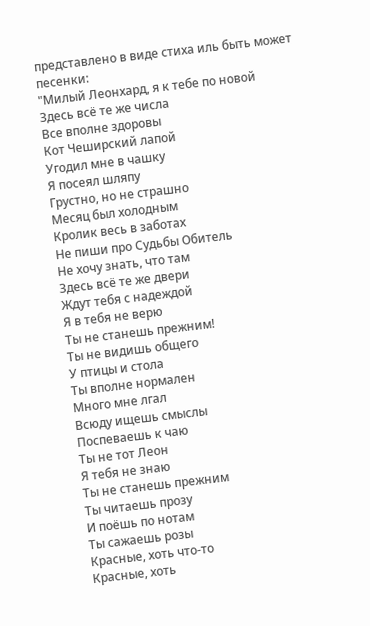представлено в виде стиха иль быть может песенки:
"Милый Леонхард, я к тебе по новой
Здесь всё те же числа
Все вполне здоровы
Кот Чеширский лапой
Угодил мне в чашку
Я посеял шляпу
Грустно, но не страшно
Месяц был холодным
Кролик весь в заботах
Не пиши про Судьбы Обитель
Не хочу знать, что там
Здесь всё те же двери
Ждут тебя с надеждой
Я в тебя не верю
Ты не станешь прежним!
Ты не видишь общего
У птицы и стола
Ты вполне нормален
Много мне лгал
Всюду ищешь смыслы
Поспеваешь к чаю
Ты не тот Леон
Я тебя не знаю
Ты не станешь прежним
Ты читаешь прозу
И поёшь по нотам
Ты сажаешь розы
Красные, хоть что-то
Красные, хоть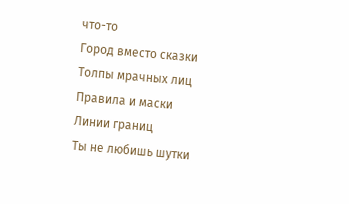что-то
Город вместо сказки
Толпы мрачных лиц
Правила и маски
Линии границ
Ты не любишь шутки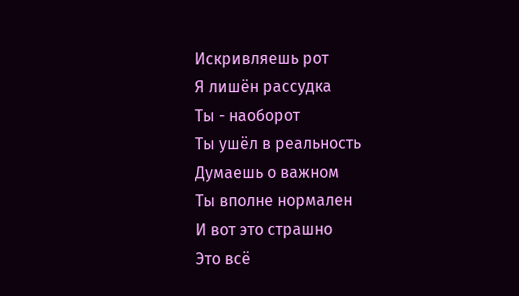Искривляешь рот
Я лишён рассудка
Ты - наоборот
Ты ушёл в реальность
Думаешь о важном
Ты вполне нормален
И вот это страшно
Это всё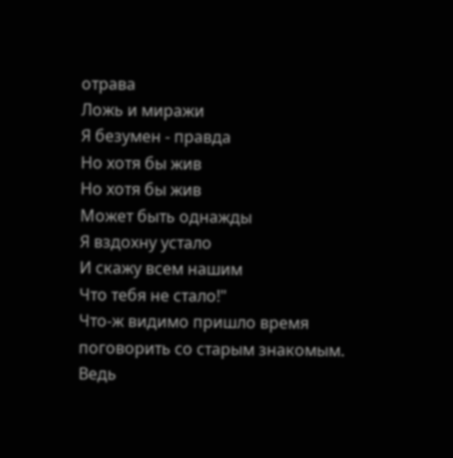отрава
Ложь и миражи
Я безумен - правда
Но хотя бы жив
Но хотя бы жив
Может быть однажды
Я вздохну устало
И скажу всем нашим
Что тебя не стало!"
Что-ж видимо пришло время поговорить со старым знакомым. Ведь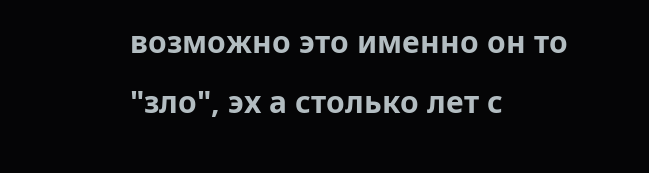возможно это именно он то "зло", эх а столько лет с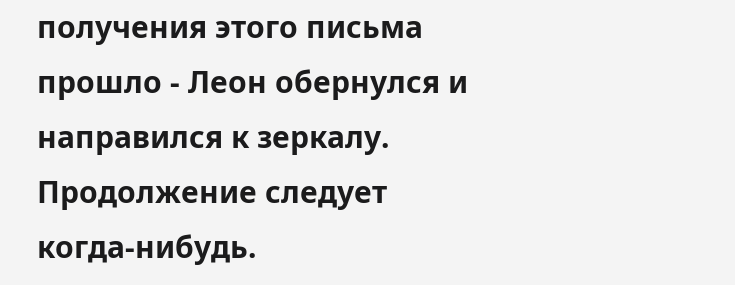получения этого письма прошло - Леон обернулся и направился к зеркалу.
Продолжение следует когда-нибудь.